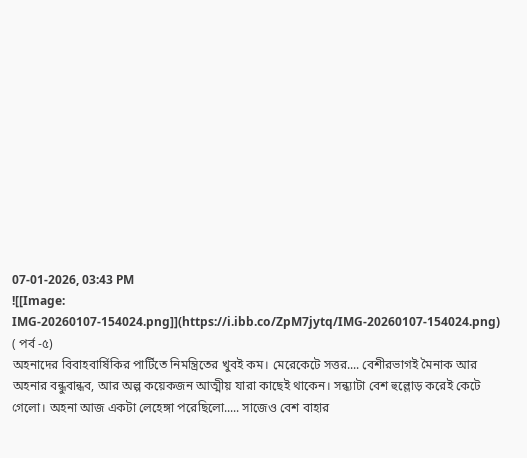07-01-2026, 03:43 PM
![[Image: IMG-20260107-154024.png]](https://i.ibb.co/ZpM7jytq/IMG-20260107-154024.png)
( পর্ব -৫)
অহনাদের বিবাহবার্ষিকির পার্টিতে নিমন্ত্রিতের খুবই কম। মেরেকেটে সত্তর.... বেশীরভাগই মৈনাক আর অহনার বন্ধুবান্ধব, আর অল্প কয়েকজন আত্মীয় যারা কাছেই থাকেন। সন্ধ্যাটা বেশ হুল্লোড় করেই কেটে গেলো। অহনা আজ একটা লেহেঙ্গা পরেছিলো..... সাজেও বেশ বাহার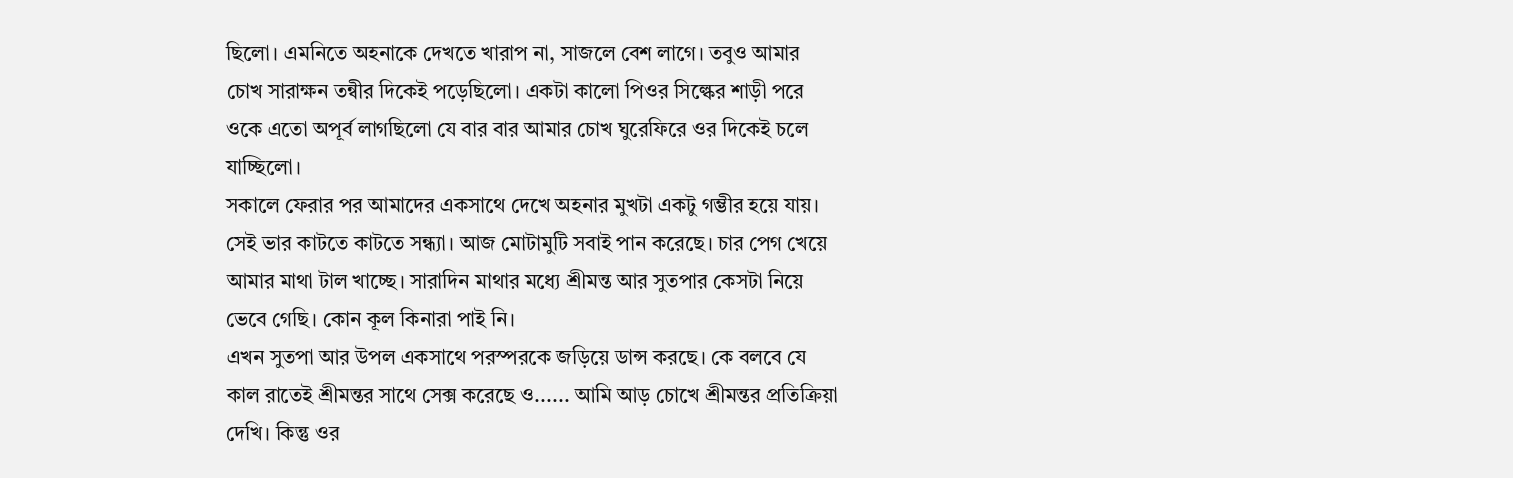ছিলো। এমনিতে অহনাকে দেখতে খারাপ না, সাজলে বেশ লাগে। তবুও আমার চোখ সারাক্ষন তন্বীর দিকেই পড়েছিলো। একটা কালো পিওর সিল্কের শাড়ী পরে ওকে এতো অপূর্ব লাগছিলো যে বার বার আমার চোখ ঘুরেফিরে ওর দিকেই চলে যাচ্ছিলো।
সকালে ফেরার পর আমাদের একসাথে দেখে অহনার মুখটা একটু গম্ভীর হয়ে যায়। সেই ভার কাটতে কাটতে সন্ধ্যা। আজ মোটামুটি সবাই পান করেছে। চার পেগ খেয়ে আমার মাথা টাল খাচ্ছে। সারাদিন মাথার মধ্যে শ্রীমন্ত আর সুতপার কেসটা নিয়ে ভেবে গেছি। কোন কূল কিনারা পাই নি।
এখন সুতপা আর উপল একসাথে পরস্পরকে জড়িয়ে ডান্স করছে। কে বলবে যে কাল রাতেই শ্রীমন্তর সাথে সেক্স করেছে ও...... আমি আড় চোখে শ্রীমন্তর প্রতিক্রিয়া দেখি। কিন্তু ওর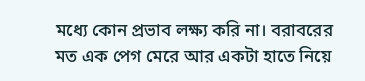মধ্যে কোন প্রভাব লক্ষ্য করি না। বরাবরের মত এক পেগ মেরে আর একটা হাতে নিয়ে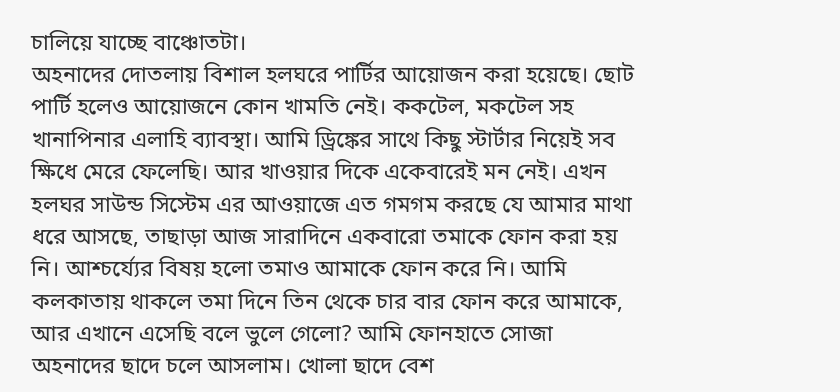চালিয়ে যাচ্ছে বাঞ্চোতটা।
অহনাদের দোতলায় বিশাল হলঘরে পার্টির আয়োজন করা হয়েছে। ছোট পার্টি হলেও আয়োজনে কোন খামতি নেই। ককটেল, মকটেল সহ খানাপিনার এলাহি ব্যাবস্থা। আমি ড্রিঙ্কের সাথে কিছু স্টার্টার নিয়েই সব ক্ষিধে মেরে ফেলেছি। আর খাওয়ার দিকে একেবারেই মন নেই। এখন হলঘর সাউন্ড সিস্টেম এর আওয়াজে এত গমগম করছে যে আমার মাথা ধরে আসছে, তাছাড়া আজ সারাদিনে একবারো তমাকে ফোন করা হয় নি। আশ্চর্য্যের বিষয় হলো তমাও আমাকে ফোন করে নি। আমি কলকাতায় থাকলে তমা দিনে তিন থেকে চার বার ফোন করে আমাকে, আর এখানে এসেছি বলে ভুলে গেলো? আমি ফোনহাতে সোজা অহনাদের ছাদে চলে আসলাম। খোলা ছাদে বেশ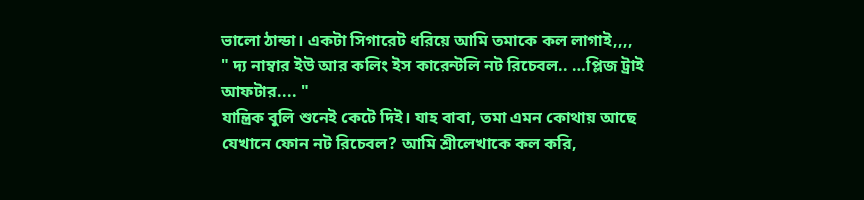ভালো ঠান্ডা। একটা সিগারেট ধরিয়ে আমি তমাকে কল লাগাই,,,,
" দ্য নাম্বার ইউ আর কলিং ইস কারেন্টলি নট রিচেবল.. …প্লিজ ট্রাই আফটার.... "
যান্ত্রিক বুলি শুনেই কেটে দিই। যাহ বাবা, তমা এমন কোথায় আছে যেখানে ফোন নট রিচেবল? আমি শ্রীলেখাকে কল করি,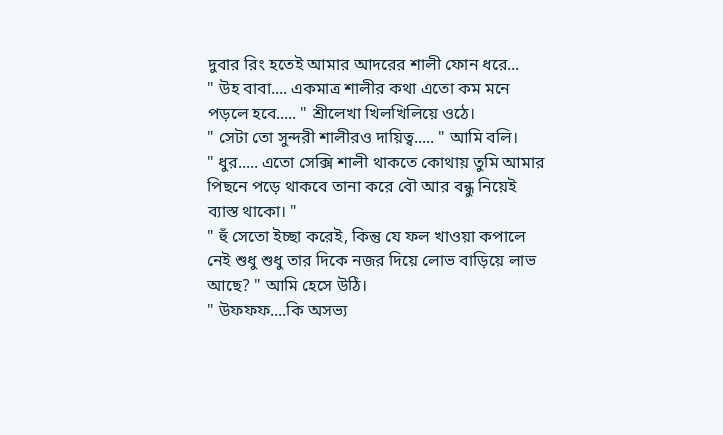দুবার রিং হতেই আমার আদরের শালী ফোন ধরে...
" উহ বাবা.... একমাত্র শালীর কথা এতো কম মনে পড়লে হবে..... " শ্রীলেখা খিলখিলিয়ে ওঠে।
" সেটা তো সুন্দরী শালীরও দায়িত্ব..... " আমি বলি।
" ধুর..... এতো সেক্সি শালী থাকতে কোথায় তুমি আমার পিছনে পড়ে থাকবে তানা করে বৌ আর বন্ধু নিয়েই ব্যাস্ত থাকো। "
" হুঁ সেতো ইচ্ছা করেই, কিন্তু যে ফল খাওয়া কপালে নেই শুধু শুধু তার দিকে নজর দিয়ে লোভ বাড়িয়ে লাভ আছে? " আমি হেসে উঠি।
" উফফফ....কি অসভ্য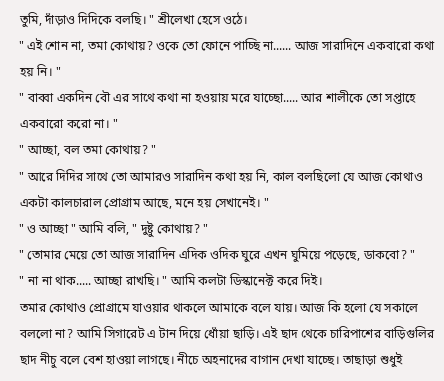তুমি, দাঁড়াও দিদিকে বলছি। " শ্রীলেখা হেসে ওঠে।
" এই শোন না, তমা কোথায়? ওকে তো ফোনে পাচ্ছি না...... আজ সারাদিনে একবারো কথা হয় নি। "
" বাব্বা একদিন বৌ এর সাথে কথা না হওয়ায় মরে যাচ্ছো..... আর শালীকে তো সপ্তাহে একবারো করো না। "
" আচ্ছা, বল তমা কোথায়? "
" আরে দিদির সাথে তো আমারও সারাদিন কথা হয় নি, কাল বলছিলো যে আজ কোথাও একটা কালচারাল প্রোগ্রাম আছে, মনে হয় সেখানেই। "
" ও আচ্ছা " আমি বলি, " দুষ্টু কোথায়? "
" তোমার মেয়ে তো আজ সারাদিন এদিক ওদিক ঘুরে এখন ঘুমিয়ে পড়েছে, ডাকবো? "
" না না থাক..... আচ্ছা রাখছি। " আমি কলটা ডিস্কানেক্ট করে দিই।
তমার কোথাও প্রোগ্রামে যাওয়ার থাকলে আমাকে বলে যায়। আজ কি হলো যে সকালে বললো না? আমি সিগারেট এ টান দিয়ে ধোঁয়া ছাড়ি। এই ছাদ থেকে চারিপাশের বাড়িগুলির ছাদ নীচু বলে বেশ হাওয়া লাগছে। নীচে অহনাদের বাগান দেখা যাচ্ছে। তাছাড়া শুধুই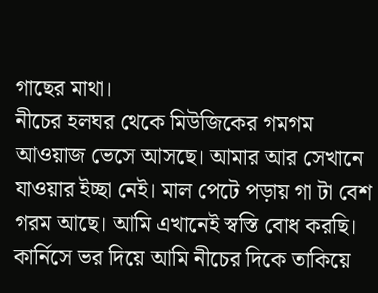গাছের মাথা।
নীচের হলঘর থেকে মিউজিকের গমগম আওয়াজ ভেসে আসছে। আমার আর সেখানে যাওয়ার ইচ্ছা নেই। মাল পেটে পড়ায় গা টা বেশ গরম আছে। আমি এখানেই স্বস্তি বোধ করছি। কার্নিসে ভর দিয়ে আমি নীচের দিকে তাকিয়ে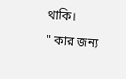থাকি।
" কার জন্য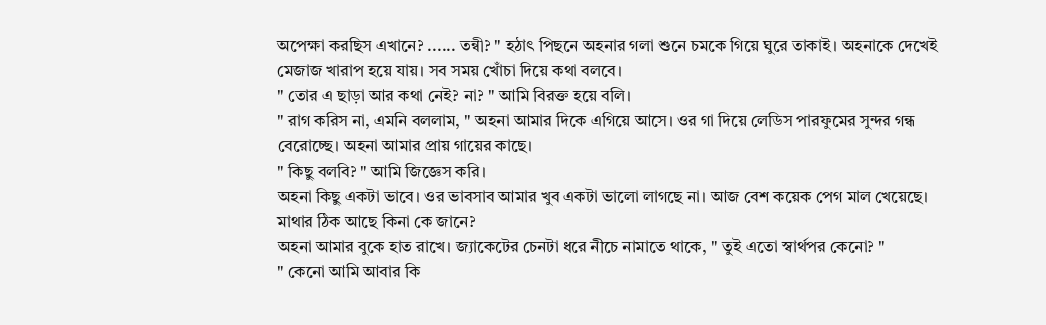অপেক্ষা করছিস এখানে? ...... তন্বী? " হঠাৎ পিছনে অহনার গলা শুনে চমকে গিয়ে ঘুরে তাকাই। অহনাকে দেখেই মেজাজ খারাপ হয়ে যায়। সব সময় খোঁচা দিয়ে কথা বলবে।
" তোর এ ছাড়া আর কথা নেই? না? " আমি বিরক্ত হয়ে বলি।
" রাগ করিস না, এমনি বললাম, " অহনা আমার দিকে এগিয়ে আসে। ওর গা দিয়ে লেডিস পারফুমের সুন্দর গন্ধ বেরোচ্ছে। অহনা আমার প্রায় গায়ের কাছে।
" কিছু বলবি? " আমি জিজ্ঞেস করি।
অহনা কিছু একটা ভাবে। ওর ভাবসাব আমার খুব একটা ভালো লাগছে না। আজ বেশ কয়েক পেগ মাল খেয়েছে। মাথার ঠিক আছে কিনা কে জানে?
অহনা আমার বুকে হাত রাখে। জ্যাকেটের চেনটা ধরে নীচে নামাতে থাকে, " তুই এতো স্বার্থপর কেনো? "
" কেনো আমি আবার কি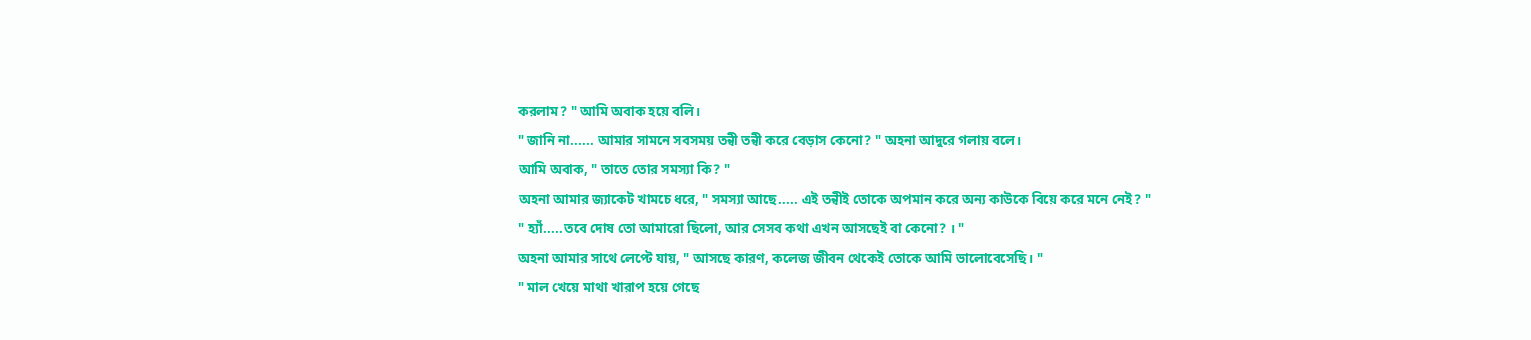করলাম? " আমি অবাক হয়ে বলি।
" জানি না...... আমার সামনে সবসময় তন্বী তন্বী করে বেড়াস কেনো? " অহনা আদুরে গলায় বলে।
আমি অবাক, " তাতে তোর সমস্যা কি? "
অহনা আমার জ্যাকেট খামচে ধরে, " সমস্যা আছে..... এই তন্বীই তোকে অপমান করে অন্য কাউকে বিয়ে করে মনে নেই? "
" হ্যাঁ.....তবে দোষ তো আমারো ছিলো, আর সেসব কথা এখন আসছেই বা কেনো? । "
অহনা আমার সাথে লেপ্টে যায়, " আসছে কারণ, কলেজ জীবন থেকেই তোকে আমি ভালোবেসেছি। "
" মাল খেয়ে মাথা খারাপ হয়ে গেছে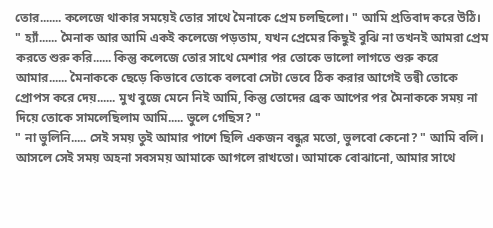তোর....... কলেজে থাকার সময়েই তোর সাথে মৈনাকে প্রেম চলছিলো। " আমি প্রতিবাদ করে উঠি।
" হ্যাঁ...... মৈনাক আর আমি একই কলেজে পড়তাম, যখন প্রেমের কিছুই বুঝি না তখনই আমরা প্রেম করতে শুরু করি...... কিন্তু কলেজে তোর সাথে মেশার পর তোকে ভালো লাগতে শুরু করে আমার...... মৈনাককে ছেড়ে কিভাবে তোকে বলবো সেটা ভেবে ঠিক করার আগেই তন্বী তোকে প্রোপস করে দেয়...... মুখ বুজে মেনে নিই আমি, কিন্তু তোদের ব্রেক আপের পর মৈনাককে সময় না দিয়ে তোকে সামলেছিলাম আমি..... ভুলে গেছিস? "
" না ভুলিনি..... সেই সময় তুই আমার পাশে ছিলি একজন বন্ধুর মতো, ভুলবো কেনো? " আমি বলি।
আসলে সেই সময় অহনা সবসময় আমাকে আগলে রাখতো। আমাকে বোঝানো, আমার সাথে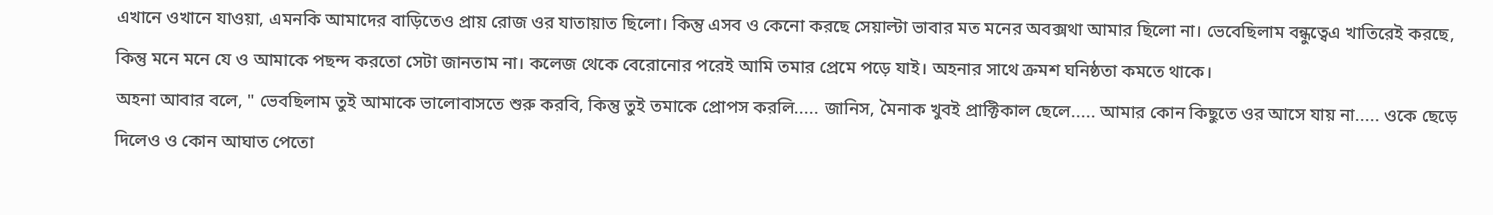এখানে ওখানে যাওয়া, এমনকি আমাদের বাড়িতেও প্রায় রোজ ওর যাতায়াত ছিলো। কিন্তু এসব ও কেনো করছে সেয়াল্টা ভাবার মত মনের অবক্সথা আমার ছিলো না। ভেবেছিলাম বন্ধুত্বেএ খাতিরেই করছে, কিন্তু মনে মনে যে ও আমাকে পছন্দ করতো সেটা জানতাম না। কলেজ থেকে বেরোনোর পরেই আমি তমার প্রেমে পড়ে যাই। অহনার সাথে ক্রমশ ঘনিষ্ঠতা কমতে থাকে।
অহনা আবার বলে, " ভেবছিলাম তুই আমাকে ভালোবাসতে শুরু করবি, কিন্তু তুই তমাকে প্রোপস করলি..... জানিস, মৈনাক খুবই প্রাক্টিকাল ছেলে..... আমার কোন কিছুতে ওর আসে যায় না..... ওকে ছেড়ে দিলেও ও কোন আঘাত পেতো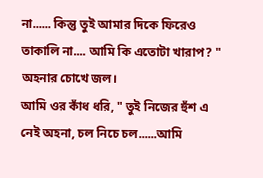না...... কিন্তু তুই আমার দিকে ফিরেও তাকালি না.... আমি কি এতোটা খারাপ? " অহনার চোখে জল।
আমি ওর কাঁধ ধরি, " তুই নিজের হুঁশ এ নেই অহনা, চল নিচে চল......আমি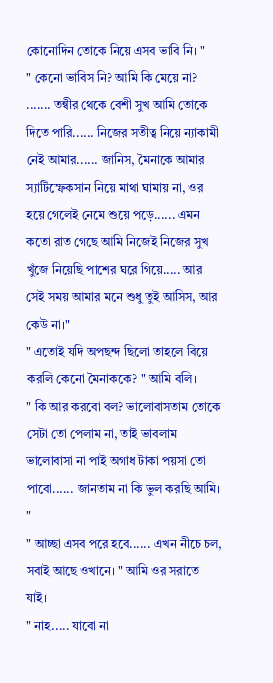কোনোদিন তোকে নিয়ে এসব ভাবি নি। "
" কেনো ভাবিস নি? আমি কি মেয়ে না? ....... তন্বীর থেকে বেশী সুখ আমি তোকে দিতে পারি...... নিজের সতীত্ব নিয়ে ন্যাকামী নেই আমার...... জানিস, মৈনাকে আমার স্যাটিস্ফেকসান নিয়ে মাথা ঘামায় না, ওর হয়ে গেলেই নেমে শুয়ে পড়ে...... এমন কতো রাত গেছে আমি নিজেই নিজের সুখ খুঁজে নিয়েছি পাশের ঘরে গিয়ে..... আর সেই সময় আমার মনে শুধু তুই আসিস, আর কেউ না।"
" এতোই যদি অপছন্দ ছিলো তাহলে বিয়ে করলি কেনো মৈনাককে? " আমি বলি।
" কি আর করবো বল? ভালোবাসতাম তোকে সেটা তো পেলাম না, তাই ভাবলাম ভালোবাসা না পাই অগাধ টাকা পয়সা তো পাবো...... জানতাম না কি ভুল করছি আমি। "
" আচ্ছা এসব পরে হবে...... এখন নীচে চল, সবাই আছে ওখানে। " আমি ওর সরাতে যাই।
" নাহ..... যাবো না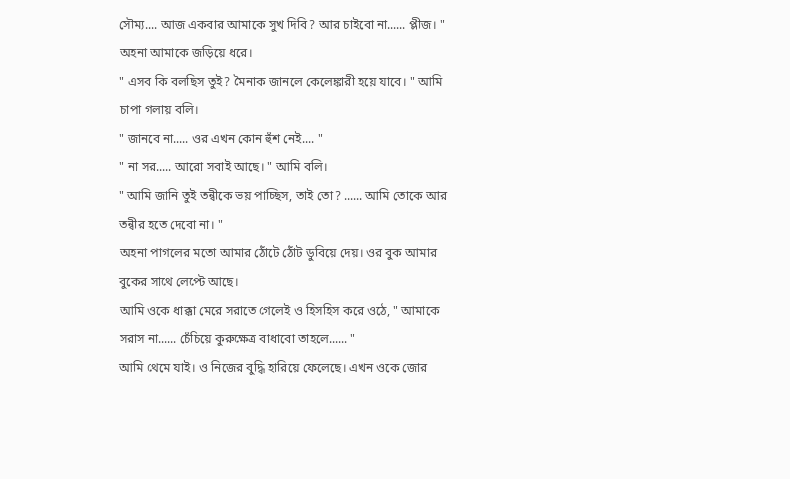সৌম্য.... আজ একবার আমাকে সুখ দিবি? আর চাইবো না...... প্লীজ। " অহনা আমাকে জড়িয়ে ধরে।
" এসব কি বলছিস তুই? মৈনাক জানলে কেলেঙ্কারী হয়ে যাবে। " আমি চাপা গলায় বলি।
" জানবে না..... ওর এখন কোন হুঁশ নেই.... "
" না সর..... আরো সবাই আছে। " আমি বলি।
" আমি জানি তুই তন্বীকে ভয় পাচ্ছিস, তাই তো? ...... আমি তোকে আর তন্বীর হতে দেবো না। "
অহনা পাগলের মতো আমার ঠোঁটে ঠোঁট ডুবিয়ে দেয়। ওর বুক আমার বুকের সাথে লেপ্টে আছে।
আমি ওকে ধাক্কা মেরে সরাতে গেলেই ও হিসহিস করে ওঠে, " আমাকে সরাস না...... চেঁচিয়ে কুরুক্ষেত্র বাধাবো তাহলে...... "
আমি থেমে যাই। ও নিজের বুদ্ধি হারিয়ে ফেলেছে। এখন ওকে জোর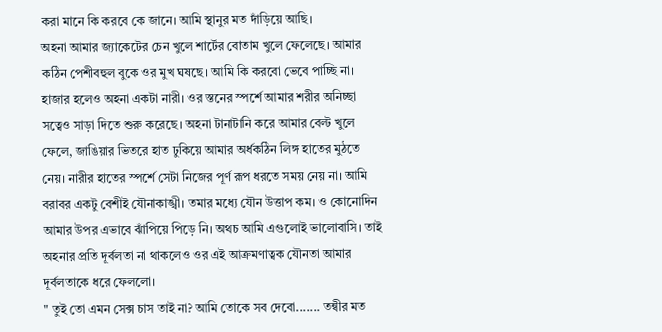করা মানে কি করবে কে জানে। আমি স্থানুর মত দাঁড়িয়ে আছি।
অহনা আমার জ্যাকেটের চেন খুলে শার্টের বোতাম খুলে ফেলেছে। আমার কঠিন পেশীবহুল বুকে ওর মুখ ঘষছে। আমি কি করবো ভেবে পাচ্ছি না। হাজার হলেও অহনা একটা নারী। ওর স্তনের স্পর্শে আমার শরীর অনিচ্ছা সত্বেও সাড়া দিতে শুরু করেছে। অহনা টানাটানি করে আমার বেল্ট খুলে ফেলে, জাঙিয়ার ভিতরে হাত ঢুকিয়ে আমার অর্ধকঠিন লিঙ্গ হাতের মুঠতে নেয়। নারীর হাতের স্পর্শে সেটা নিজের পূর্ণ রূপ ধরতে সময় নেয় না। আমি বরাবর একটু বেশীই যৌনাকাঙ্খী। তমার মধ্যে যৌন উত্তাপ কম। ও কোনোদিন আমার উপর এভাবে ঝাঁপিয়ে পিড়ে নি। অথচ আমি এগুলোই ভালোবাসি। তাই অহনার প্রতি দূর্বলতা না থাকলেও ওর এই আক্রমণাত্বক যৌনতা আমার দূর্বলতাকে ধরে ফেললো।
" তুই তো এমন সেক্স চাস তাই না? আমি তোকে সব দেবো....... তন্বীর মত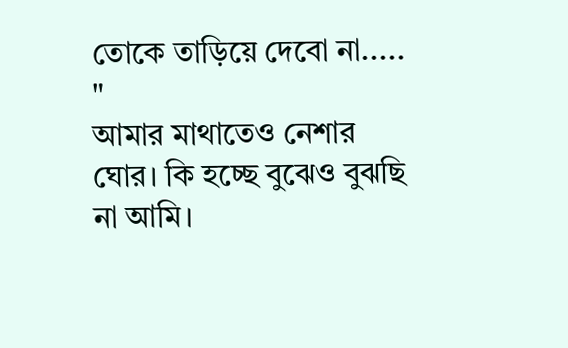তোকে তাড়িয়ে দেবো না..... "
আমার মাথাতেও নেশার ঘোর। কি হচ্ছে বুঝেও বুঝছি না আমি।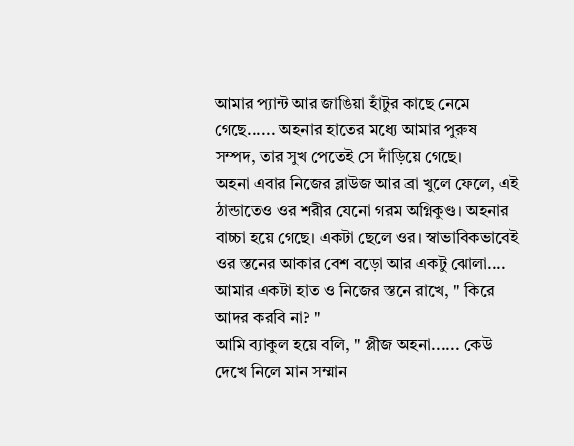আমার প্যান্ট আর জাঙিয়া হাঁটুর কাছে নেমে গেছে...... অহনার হাতের মধ্যে আমার পুরুষ সম্পদ, তার সুখ পেতেই সে দাঁড়িয়ে গেছে।
অহনা এবার নিজের ব্লাউজ আর ব্রা খুলে ফেলে, এই ঠান্ডাতেও ওর শরীর যেনো গরম অগ্নিকুণ্ড। অহনার বাচ্চা হয়ে গেছে। একটা ছেলে ওর। স্বাভাবিকভাবেই ওর স্তনের আকার বেশ বড়ো আর একটু ঝোলা.... আমার একটা হাত ও নিজের স্তনে রাখে, " কিরে আদর করবি না? "
আমি ব্যাকুল হয়ে বলি, " প্লীজ অহনা...... কেউ দেখে নিলে মান সম্মান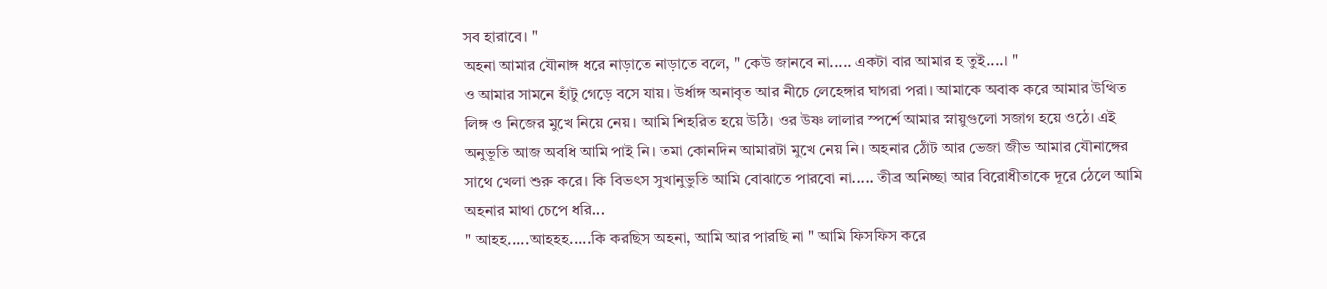সব হারাবে। "
অহনা আমার যৌনাঙ্গ ধরে নাড়াতে নাড়াতে বলে, " কেউ জানবে না..... একটা বার আমার হ তুই....। "
ও আমার সামনে হাঁটু গেড়ে বসে যায়। উর্ধাঙ্গ অনাবৃত আর নীচে লেহেঙ্গার ঘাগরা পরা। আমাকে অবাক করে আমার উত্থিত লিঙ্গ ও নিজের মুখে নিয়ে নেয়। আমি শিহরিত হয়ে উঠি। ওর উষ্ণ লালার স্পর্শে আমার স্নায়ুগুলো সজাগ হয়ে ওঠে। এই অনুভূতি আজ অবধি আমি পাই নি। তমা কোনদিন আমারটা মুখে নেয় নি। অহনার ঠোঁট আর ভেজা জীভ আমার যৌনাঙ্গের সাথে খেলা শুরু করে। কি বিভৎস সুখানুভুতি আমি বোঝাতে পারবো না..... তীব্র অনিচ্ছা আর বিরোধীতাকে দূরে ঠেলে আমি অহনার মাথা চেপে ধরি...
" আহহ.....আহহহ.....কি করছিস অহনা, আমি আর পারছি না " আমি ফিসফিস করে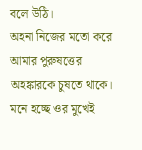বলে উঠি।
অহনা নিজের মতো করে আমার পুরুষত্তের অহঙ্কারকে চুষতে থাকে। মনে হচ্ছে ওর মুখেই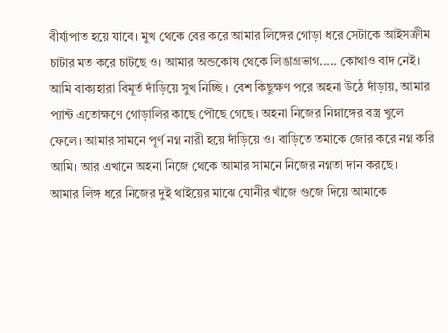বীর্য্যপাত হয়ে যাবে। মুখ থেকে বের করে আমার লিঙ্গের গোড়া ধরে সেটাকে আইসক্রীম চাটার মত করে চাটছে ও। আমার অন্ডকোষ থেকে লিঙাগ্রভাগ..... কোথাও বাদ নেই।
আমি বাক্যহারা বিমূর্ত দাঁড়িয়ে সুখ নিচ্ছি । বেশ কিছুক্ষণ পরে অহনা উঠে দাঁড়ায়, আমার প্যান্ট এতোক্ষণে গোড়ালির কাছে পৌছে গেছে। অহনা নিজের নিম্নাঙ্গের বস্ত্র খুলে ফেলে। আমার সামনে পূর্ণ নগ্ন নারী হয়ে দাঁড়িয়ে ও। বাড়িতে তমাকে জোর করে নগ্ন করি আমি। আর এখানে অহনা নিজে থেকে আমার সামনে নিজের নগ্নতা দান করছে।
আমার লিঙ্গ ধরে নিজের দুই থাইয়ের মাঝে যোনীর খাঁজে গুজে দিয়ে আমাকে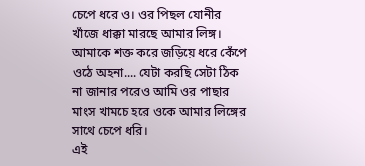চেপে ধরে ও। ওর পিছল যোনীর খাঁজে ধাক্কা মারছে আমার লিঙ্গ। আমাকে শক্ত করে জড়িয়ে ধরে কেঁপে ওঠে অহনা.... যেটা করছি সেটা ঠিক না জানার পরেও আমি ওর পাছার মাংস খামচে হরে ওকে আমার লিঙ্গের সাথে চেপে ধরি।
এই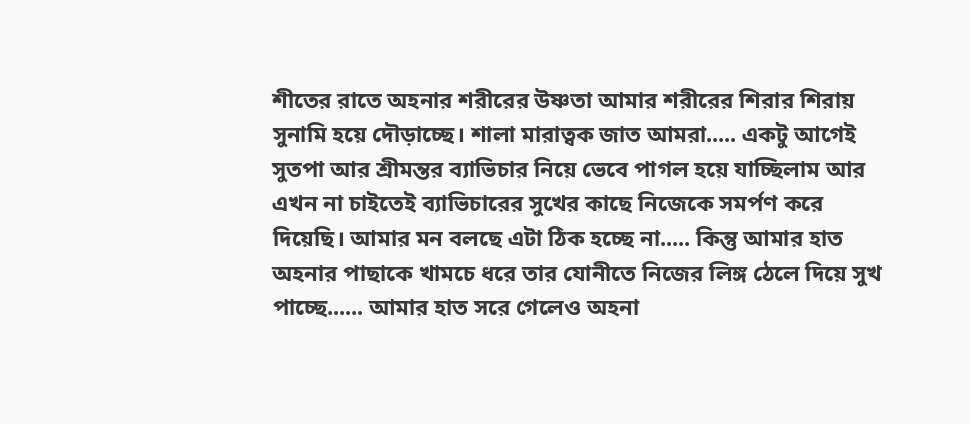শীতের রাতে অহনার শরীরের উষ্ণতা আমার শরীরের শিরার শিরায় সুনামি হয়ে দৌড়াচ্ছে। শালা মারাত্বক জাত আমরা..... একটু আগেই সুতপা আর শ্রীমন্তর ব্যাভিচার নিয়ে ভেবে পাগল হয়ে যাচ্ছিলাম আর এখন না চাইতেই ব্যাভিচারের সুখের কাছে নিজেকে সমর্পণ করে দিয়েছি। আমার মন বলছে এটা ঠিক হচ্ছে না..... কিন্তু আমার হাত অহনার পাছাকে খামচে ধরে তার যোনীতে নিজের লিঙ্গ ঠেলে দিয়ে সুখ পাচ্ছে...... আমার হাত সরে গেলেও অহনা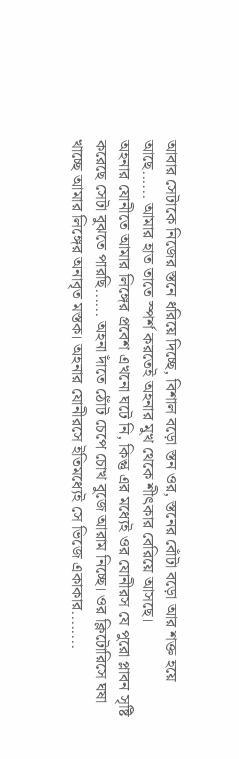আবার সেটাকে নিজের স্তনে ধরিয়ে দিচ্ছে, বিশাল বড়ো স্তন ওর, স্তনের বোঁটা বড়ো আর শক্ত হয়ে আছে...... আমার হাত তাতে স্পর্শ করতেই অহনার মুখ থেকে শীৎকার বেরিয়ে আসছে।
অহনার যোনীতে আমার লিঙ্গের প্রবেশ এখনো ঘটে নি, কিন্তু এর মধ্যেই ওর যোনীরস যে পুরো প্লাবন সৃষ্টি করেছে সেটা বুঝতে পারছি...... অহনা দাঁতে ঠোঁট চেপে চোখ বুজে আরাম নিচ্ছে। ওর ক্লিটোরিসে ঘষা খাচ্ছে আমার লিঙ্গের অনাবৃত মস্তক। অহনার যোনীরসে ইতিমধ্যেই সে ভিজে একাকার........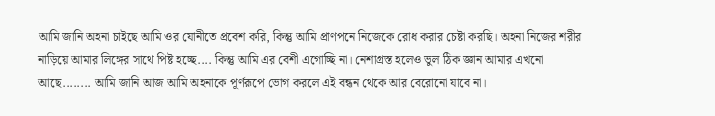আমি জানি অহনা চাইছে আমি ওর যোনীতে প্রবেশ করি, কিন্তু আমি প্রাণপনে নিজেকে রোধ করার চেষ্টা করছি। অহনা নিজের শরীর নাড়িয়ে আমার লিঙ্গের সাথে পিষ্ট হচ্ছে.... কিন্তু আমি এর বেশী এগোচ্ছি না। নেশাগ্রস্ত হলেও ভুল ঠিক জ্ঞান আমার এখনো আছে........ আমি জানি আজ আমি অহনাকে পূর্ণরূপে ভোগ করলে এই বন্ধন থেকে আর বেরোনো যাবে না।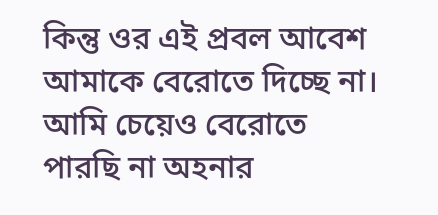কিন্তু ওর এই প্রবল আবেশ আমাকে বেরোতে দিচ্ছে না।
আমি চেয়েও বেরোতে পারছি না অহনার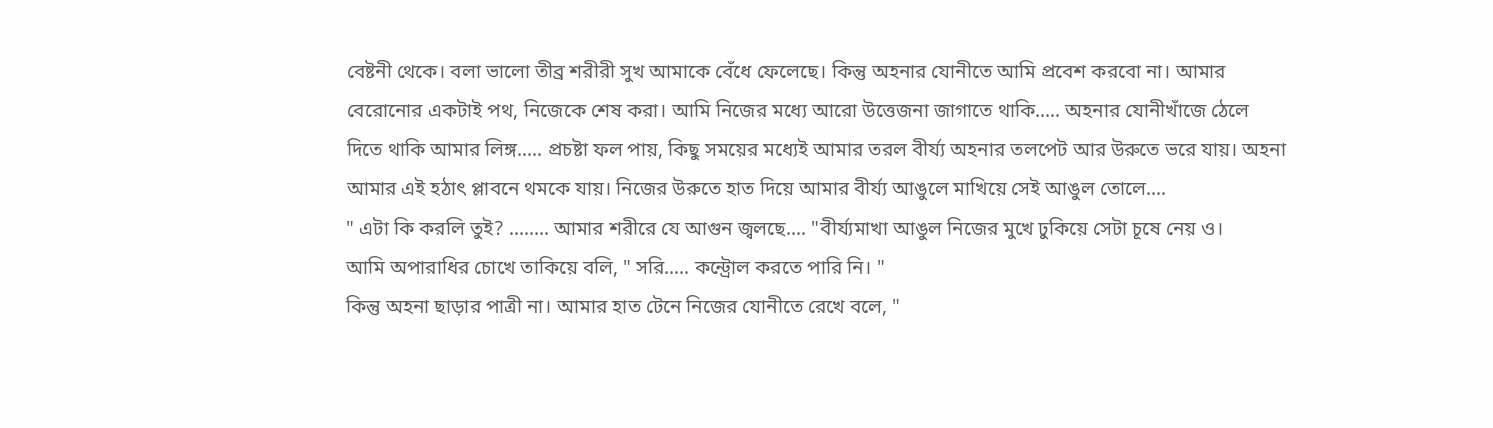বেষ্টনী থেকে। বলা ভালো তীব্র শরীরী সুখ আমাকে বেঁধে ফেলেছে। কিন্তু অহনার যোনীতে আমি প্রবেশ করবো না। আমার বেরোনোর একটাই পথ, নিজেকে শেষ করা। আমি নিজের মধ্যে আরো উত্তেজনা জাগাতে থাকি..... অহনার যোনীখাঁজে ঠেলে দিতে থাকি আমার লিঙ্গ..... প্রচষ্টা ফল পায়, কিছু সময়ের মধ্যেই আমার তরল বীর্য্য অহনার তলপেট আর উরুতে ভরে যায়। অহনা আমার এই হঠাৎ প্লাবনে থমকে যায়। নিজের উরুতে হাত দিয়ে আমার বীর্য্য আঙুলে মাখিয়ে সেই আঙুল তোলে....
" এটা কি করলি তুই? ........ আমার শরীরে যে আগুন জ্বলছে.... "বীর্য্যমাখা আঙুল নিজের মুখে ঢুকিয়ে সেটা চূষে নেয় ও।
আমি অপারাধির চোখে তাকিয়ে বলি, " সরি..... কন্ট্রোল করতে পারি নি। "
কিন্তু অহনা ছাড়ার পাত্রী না। আমার হাত টেনে নিজের যোনীতে রেখে বলে, "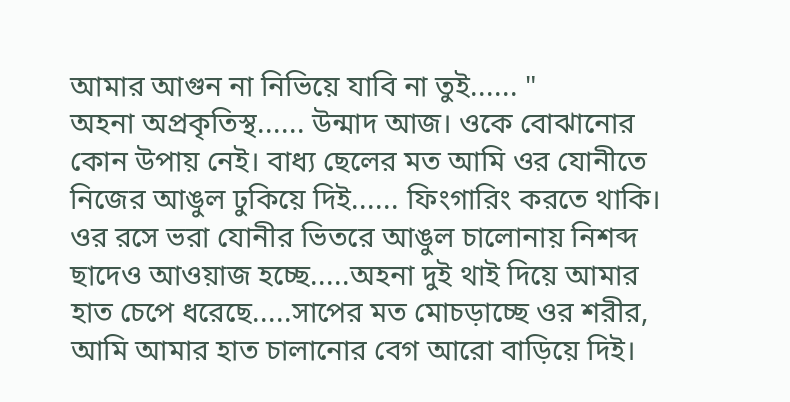আমার আগুন না নিভিয়ে যাবি না তুই...... "
অহনা অপ্রকৃতিস্থ...... উন্মাদ আজ। ওকে বোঝানোর কোন উপায় নেই। বাধ্য ছেলের মত আমি ওর যোনীতে নিজের আঙুল ঢুকিয়ে দিই...... ফিংগারিং করতে থাকি। ওর রসে ভরা যোনীর ভিতরে আঙুল চালোনায় নিশব্দ ছাদেও আওয়াজ হচ্ছে.....অহনা দুই থাই দিয়ে আমার হাত চেপে ধরেছে.....সাপের মত মোচড়াচ্ছে ওর শরীর, আমি আমার হাত চালানোর বেগ আরো বাড়িয়ে দিই।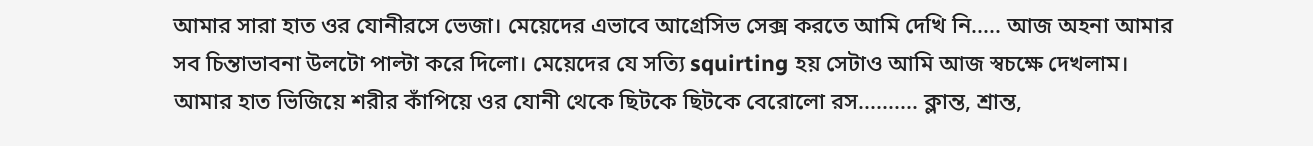আমার সারা হাত ওর যোনীরসে ভেজা। মেয়েদের এভাবে আগ্রেসিভ সেক্স করতে আমি দেখি নি..... আজ অহনা আমার সব চিন্তাভাবনা উলটো পাল্টা করে দিলো। মেয়েদের যে সত্যি squirting হয় সেটাও আমি আজ স্বচক্ষে দেখলাম। আমার হাত ভিজিয়ে শরীর কাঁপিয়ে ওর যোনী থেকে ছিটকে ছিটকে বেরোলো রস.......... ক্লান্ত, শ্রান্ত,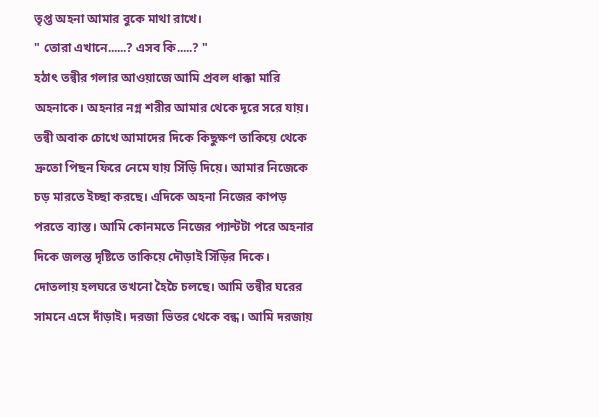তৃপ্ত অহনা আমার বুকে মাথা রাখে।
" তোরা এখানে......? এসব কি.....? "
হঠাৎ তন্বীর গলার আওয়াজে আমি প্রবল ধাক্কা মারি অহনাকে। অহনার নগ্ন শরীর আমার থেকে দূরে সরে যায়। তন্বী অবাক চোখে আমাদের দিকে কিছুক্ষণ তাকিয়ে থেকে দ্রুতো পিছন ফিরে নেমে যায় সিঁড়ি দিয়ে। আমার নিজেকে চড় মারতে ইচ্ছা করছে। এদিকে অহনা নিজের কাপড় পরতে ব্যাস্ত। আমি কোনমতে নিজের প্যান্টটা পরে অহনার দিকে জলন্ত দৃষ্টিতে তাকিয়ে দৌড়াই সিঁড়ির দিকে।
দোতলায় হলঘরে তখনো হৈচৈ চলছে। আমি তন্বীর ঘরের সামনে এসে দাঁড়াই। দরজা ভিতর থেকে বন্ধ। আমি দরজায়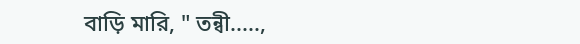বাড়ি মারি, " তন্বী.....,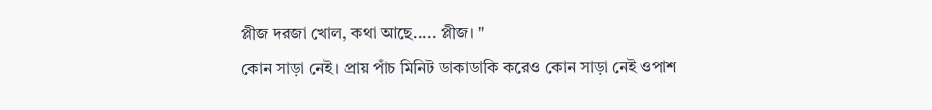প্লীজ দরজা খোল, কথা আছে..... প্লীজ। "
কোন সাড়া নেই। প্রায় পাঁচ মিনিট ডাকাডাকি করেও কোন সাড়া নেই ওপাশ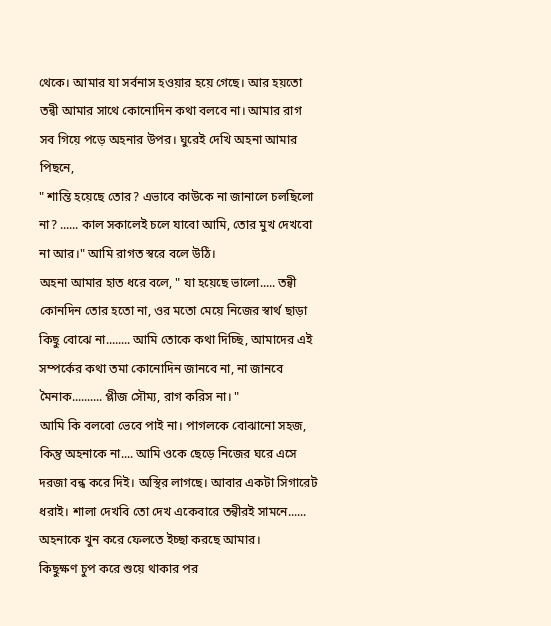থেকে। আমার যা সর্বনাস হওয়ার হয়ে গেছে। আর হয়তো তন্বী আমার সাথে কোনোদিন কথা বলবে না। আমার রাগ সব গিয়ে পড়ে অহনার উপর। ঘুরেই দেখি অহনা আমার পিছনে,
" শান্তি হয়েছে তোর? এভাবে কাউকে না জানালে চলছিলো না? ...... কাল সকালেই চলে যাবো আমি, তোর মুখ দেখবো না আর।" আমি রাগত স্বরে বলে উঠি।
অহনা আমার হাত ধরে বলে, " যা হয়েছে ভালো..... তন্বী কোনদিন তোর হতো না, ওর মতো মেয়ে নিজের স্বার্থ ছাড়া কিছু বোঝে না........ আমি তোকে কথা দিচ্ছি, আমাদের এই সম্পর্কের কথা তমা কোনোদিন জানবে না, না জানবে মৈনাক.......... প্লীজ সৌম্য, রাগ করিস না। "
আমি কি বলবো ভেবে পাই না। পাগলকে বোঝানো সহজ, কিন্তু অহনাকে না.... আমি ওকে ছেড়ে নিজের ঘরে এসে দরজা বন্ধ করে দিই। অস্থির লাগছে। আবার একটা সিগারেট ধরাই। শালা দেখবি তো দেখ একেবারে তন্বীরই সামনে...... অহনাকে খুন করে ফেলতে ইচ্ছা করছে আমার।
কিছুক্ষণ চুপ করে শুয়ে থাকার পর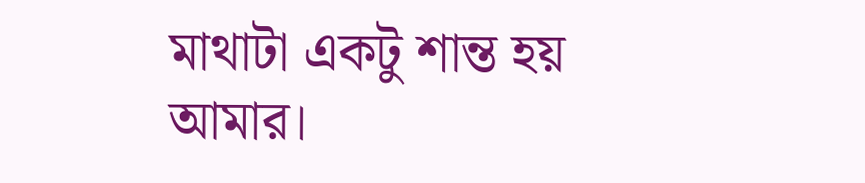মাথাটা একটু শান্ত হয় আমার।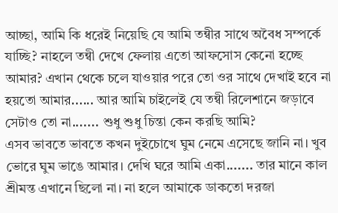আচ্ছা, আমি কি ধরেই নিয়েছি যে আমি তন্বীর সাথে অবৈধ সম্পর্কে যাচ্ছি? নাহলে তন্বী দেখে ফেলায় এতো আফসোস কেনো হচ্ছে আমার? এখান থেকে চলে যাওয়ার পরে তো ওর সাথে দেখাই হবে না হয়তো আমার...... আর আমি চাইলেই যে তন্বী রিলেশানে জড়াবে সেটাও তো না....... শুধু শুধু চিন্তা কেন করছি আমি?
এসব ভাবতে ভাবতে কখন দুইচোখে ঘুম নেমে এসেছে জানি না। খুব ভোরে ঘুম ভাঙে আমার। দেখি ঘরে আমি একা....... তার মানে কাল শ্রীমন্ত এখানে ছিলো না। না হলে আমাকে ডাকতো দরজা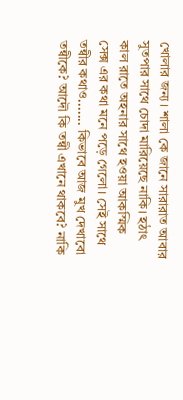খোলার জন্য। শালা কে জানে সারারাত আবার সুতপার সাথে চোদা মারিয়েছে নাকি। হঠাৎ কাল রাতে অহনার সাথে হওয়া আকস্মিক সেক্স এর কথা মনে পড়ে গেলো। সেই সাথে তন্বীর কথাও....... কিভাবে আজ মুখ দেখাবো তন্বীকে? আদৌ কি তন্বী এখানে থাকবে? নাকি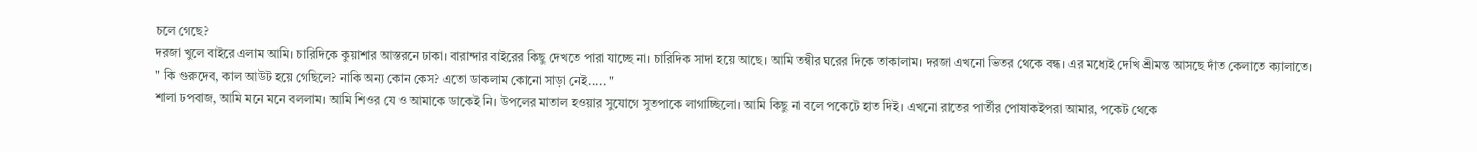চলে গেছে?
দরজা খুলে বাইরে এলাম আমি। চারিদিকে কুয়াশার আস্তরনে ঢাকা। বারান্দার বাইরের কিছু দেখতে পারা যাচ্ছে না। চারিদিক সাদা হয়ে আছে। আমি তন্বীর ঘরের দিকে তাকালাম। দরজা এখনো ভিতর থেকে বন্ধ। এর মধ্যেই দেখি শ্রীমন্ত আসছে দাঁত কেলাতে ক্যালাতে।
" কি গুরুদেব, কাল আউট হয়ে গেছিলে? নাকি অন্য কোন কেস? এতো ডাকলাম কোনো সাড়া নেই..... "
শালা ঢপবাজ, আমি মনে মনে বললাম। আমি শিওর যে ও আমাকে ডাকেই নি। উপলের মাতাল হওয়ার সুযোগে সুতপাকে লাগাচ্ছিলো। আমি কিছু না বলে পকেটে হাত দিই। এখনো রাতের পার্তীর পোষাকইপরা আমার, পকেট থেকে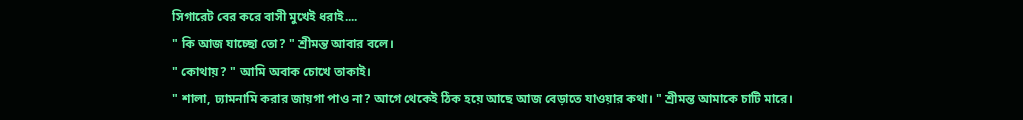সিগারেট বের করে বাসী মুখেই ধরাই....
" কি আজ যাচ্ছো তো? " শ্রীমন্ত আবার বলে।
" কোথায়? " আমি অবাক চোখে তাকাই।
" শালা, ঢ্যামনামি করার জায়গা পাও না? আগে থেকেই ঠিক হয়ে আছে আজ বেড়াতে যাওয়ার কথা। " শ্রীমন্ত আমাকে চাটি মারে।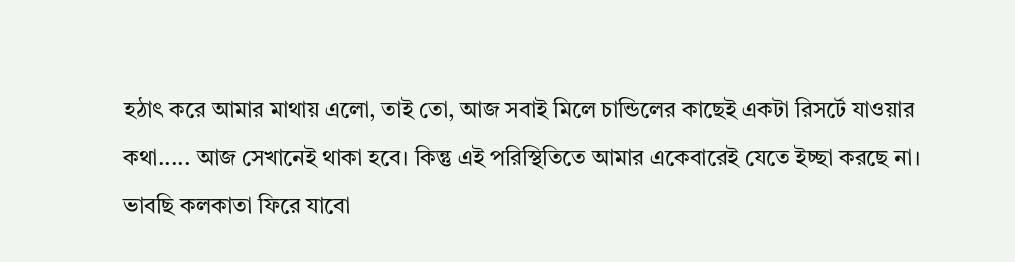হঠাৎ করে আমার মাথায় এলো, তাই তো, আজ সবাই মিলে চান্ডিলের কাছেই একটা রিসর্টে যাওয়ার কথা..... আজ সেখানেই থাকা হবে। কিন্তু এই পরিস্থিতিতে আমার একেবারেই যেতে ইচ্ছা করছে না। ভাবছি কলকাতা ফিরে যাবো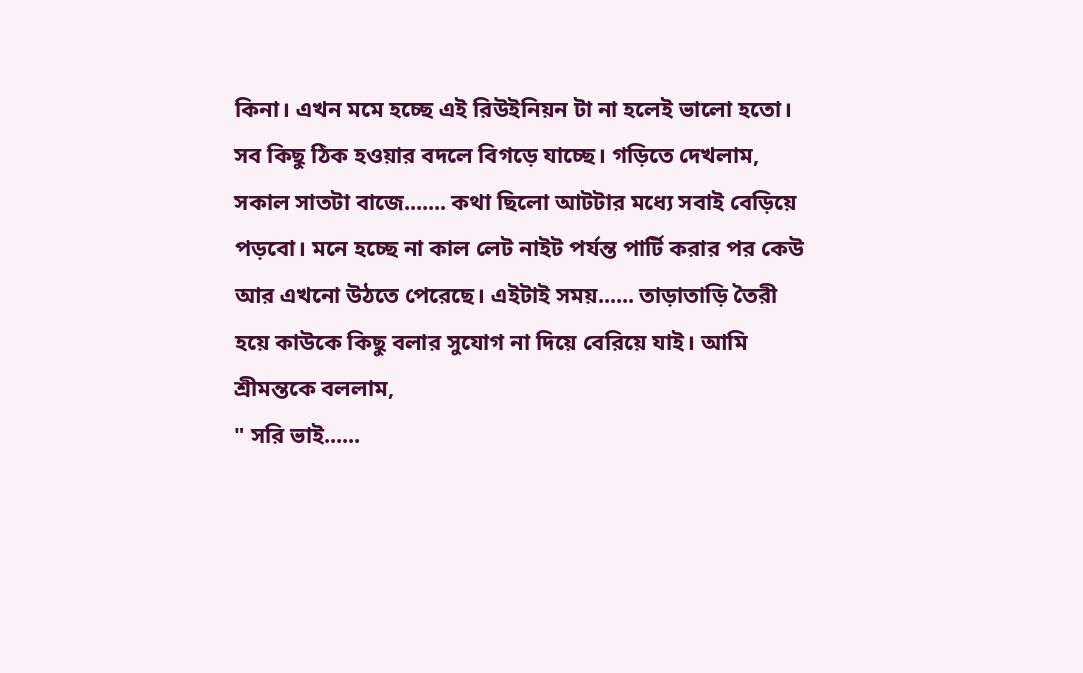কিনা। এখন মমে হচ্ছে এই রিউইনিয়ন টা না হলেই ভালো হতো। সব কিছু ঠিক হওয়ার বদলে বিগড়ে যাচ্ছে। গড়িতে দেখলাম, সকাল সাতটা বাজে....... কথা ছিলো আটটার মধ্যে সবাই বেড়িয়ে পড়বো। মনে হচ্ছে না কাল লেট নাইট পর্যন্ত পার্টি করার পর কেউ আর এখনো উঠতে পেরেছে। এইটাই সময়...... তাড়াতাড়ি তৈরী হয়ে কাউকে কিছু বলার সুযোগ না দিয়ে বেরিয়ে যাই। আমি শ্রীমন্তকে বললাম,
" সরি ভাই......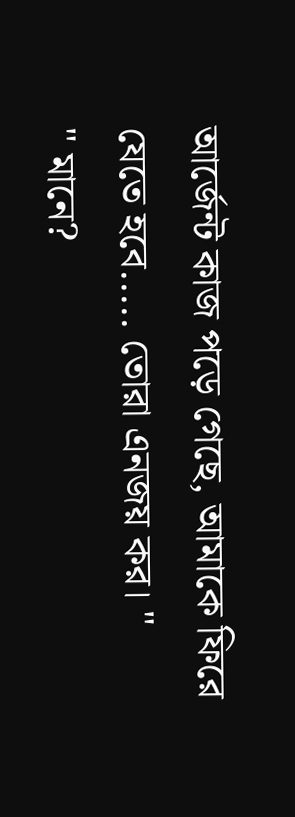আর্জেন্ট কাজ পড়ে গেছে, আমাকে ফিরে যেতে হবে..... তোরা এনজয় কর। "
" মানে?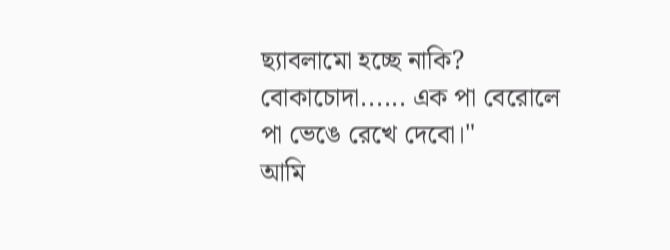ছ্যাবলামো হচ্ছে নাকি? বোকাচোদা...... এক পা বেরোলে পা ভেঙে রেখে দেবো।"
আমি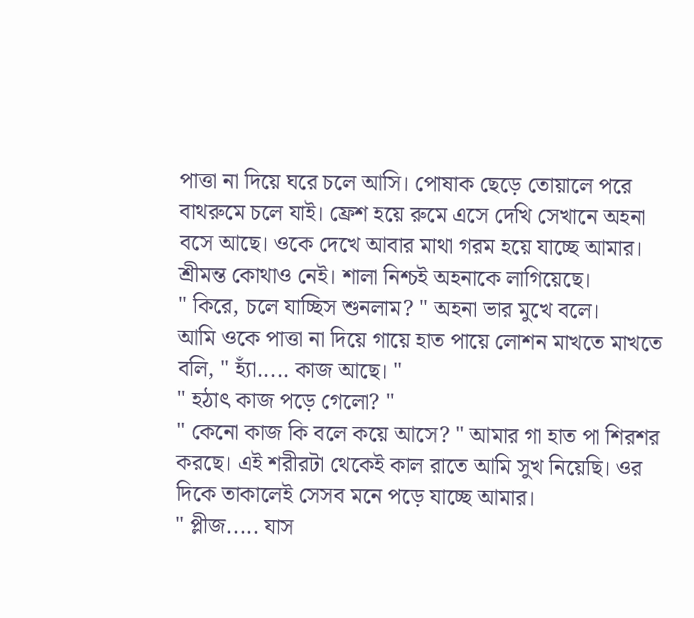পাত্তা না দিয়ে ঘরে চলে আসি। পোষাক ছেড়ে তোয়ালে পরে বাথরুমে চলে যাই। ফ্রেশ হয়ে রুমে এসে দেখি সেখানে অহনা বসে আছে। ওকে দেখে আবার মাথা গরম হয়ে যাচ্ছে আমার। শ্রীমন্ত কোথাও নেই। শালা নিশ্চই অহনাকে লাগিয়েছে।
" কিরে, চলে যাচ্ছিস শুনলাম? " অহনা ভার মুখে বলে।
আমি ওকে পাত্তা না দিয়ে গায়ে হাত পায়ে লোশন মাখতে মাখতে বলি, " হ্যাঁ..... কাজ আছে। "
" হঠাৎ কাজ পড়ে গেলো? "
" কেনো কাজ কি বলে কয়ে আসে? " আমার গা হাত পা শিরশর করছে। এই শরীরটা থেকেই কাল রাতে আমি সুখ নিয়েছি। ওর দিকে তাকালেই সেসব মনে পড়ে যাচ্ছে আমার।
" প্লীজ..... যাস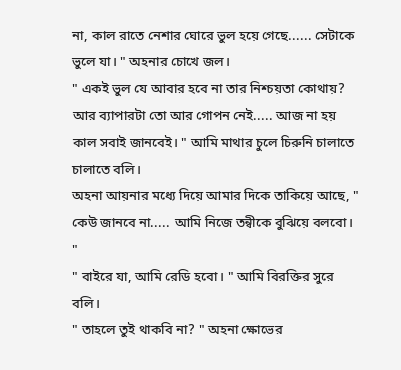না, কাল রাতে নেশার ঘোরে ভুল হয়ে গেছে...... সেটাকে ভুলে যা। " অহনার চোখে জল।
" একই ভুল যে আবার হবে না তার নিশ্চয়তা কোথায়? আর ব্যাপারটা তো আর গোপন নেই..... আজ না হয় কাল সবাই জানবেই। " আমি মাথার চুলে চিরুনি চালাতে চালাতে বলি।
অহনা আয়নার মধ্যে দিয়ে আমার দিকে তাকিয়ে আছে, " কেউ জানবে না..... আমি নিজে তন্বীকে বুঝিয়ে বলবো। "
" বাইরে যা, আমি রেডি হবো। " আমি বিরক্তির সুরে বলি।
" তাহলে তুই থাকবি না? " অহনা ক্ষোভের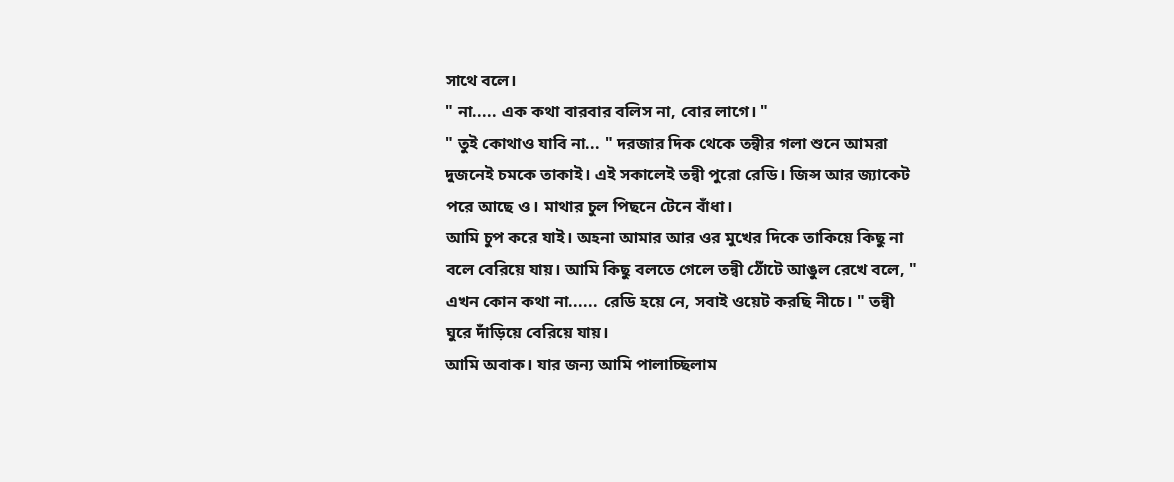সাথে বলে।
" না..... এক কথা বারবার বলিস না, বোর লাগে। "
" তুই কোথাও যাবি না... " দরজার দিক থেকে তন্বীর গলা শুনে আমরা দুজনেই চমকে তাকাই। এই সকালেই তন্বী পুরো রেডি। জিন্স আর জ্যাকেট পরে আছে ও। মাথার চুল পিছনে টেনে বাঁধা।
আমি চুপ করে যাই। অহনা আমার আর ওর মুখের দিকে তাকিয়ে কিছু না বলে বেরিয়ে যায়। আমি কিছু বলতে গেলে তন্বী ঠোঁটে আঙুল রেখে বলে, " এখন কোন কথা না...... রেডি হয়ে নে, সবাই ওয়েট করছি নীচে। " তন্বী ঘুরে দাঁড়িয়ে বেরিয়ে যায়।
আমি অবাক। যার জন্য আমি পালাচ্ছিলাম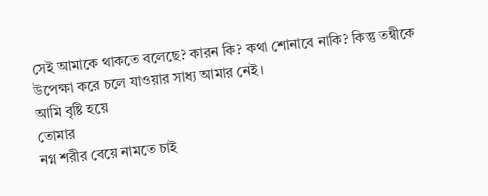সেই আমাকে থাকতে বলেছে? কারন কি? কথা শোনাবে নাকি? কিন্তু তন্বীকে উপেক্ষা করে চলে যাওয়ার সাধ্য আমার নেই।
আমি বৃষ্টি হয়ে
তোমার
নগ্ন শরীর বেয়ে নামতে চাই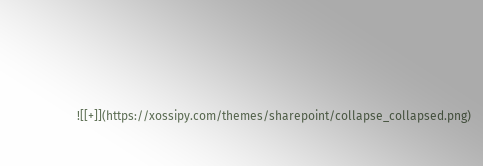![[+]](https://xossipy.com/themes/sharepoint/collapse_collapsed.png)